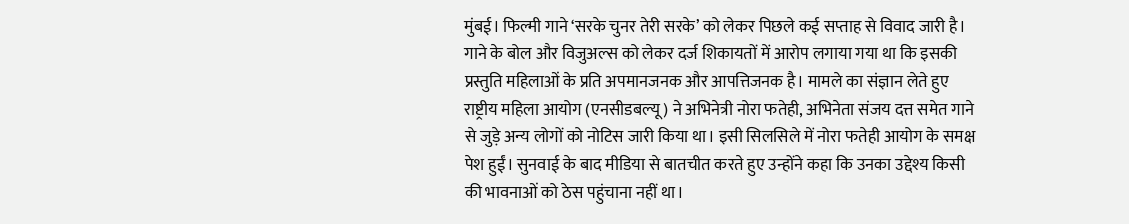मुंबई। फिल्मी गाने ‘सरके चुनर तेरी सरके’ को लेकर पिछले कई सप्ताह से विवाद जारी है। गाने के बोल और विजुअल्स को लेकर दर्ज शिकायतों में आरोप लगाया गया था कि इसकी प्रस्तुति महिलाओं के प्रति अपमानजनक और आपत्तिजनक है। मामले का संज्ञान लेते हुए राष्ट्रीय महिला आयोग (एनसीडबल्यू) ने अभिनेत्री नोरा फतेही, अभिनेता संजय दत्त समेत गाने से जुड़े अन्य लोगों को नोटिस जारी किया था। इसी सिलसिले में नोरा फतेही आयोग के समक्ष पेश हुईं। सुनवाई के बाद मीडिया से बातचीत करते हुए उन्होंने कहा कि उनका उद्देश्य किसी की भावनाओं को ठेस पहुंचाना नहीं था।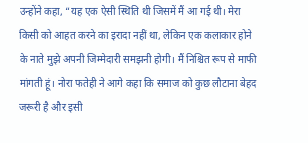उन्होंने कहा, “यह एक ऐसी स्थिति थी जिसमें मैं आ गई थी। मेरा किसी को आहत करने का इरादा नहीं था, लेकिन एक कलाकार होने के नाते मुझे अपनी जिम्मेदारी समझनी होगी। मैं निश्चित रूप से माफी मांगती हूं। नोरा फतेही ने आगे कहा कि समाज को कुछ लौटाना बेहद जरूरी है और इसी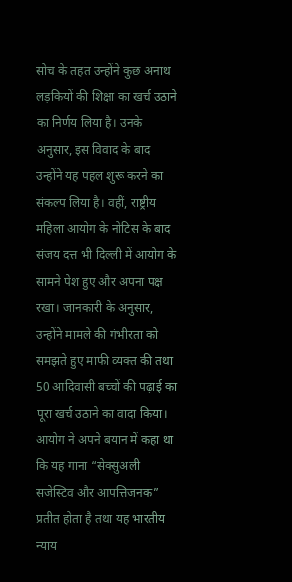सोच के तहत उन्होंने कुछ अनाथ लड़कियों की शिक्षा का खर्च उठाने का निर्णय लिया है। उनके अनुसार, इस विवाद के बाद उन्होंने यह पहल शुरू करने का संकल्प लिया है। वहीं, राष्ट्रीय महिला आयोग के नोटिस के बाद संजय दत्त भी दिल्ली में आयोग के सामने पेश हुए और अपना पक्ष रखा। जानकारी के अनुसार, उन्होंने मामले की गंभीरता को समझते हुए माफी व्यक्त की तथा 50 आदिवासी बच्चों की पढ़ाई का पूरा खर्च उठाने का वादा किया। आयोग ने अपने बयान में कहा था कि यह गाना “सेक्सुअली सजेस्टिव और आपत्तिजनक” प्रतीत होता है तथा यह भारतीय न्याय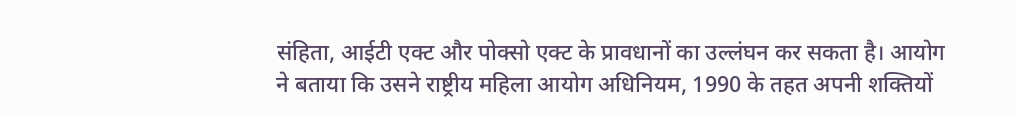संहिता, आईटी एक्ट और पोक्सो एक्ट के प्रावधानों का उल्लंघन कर सकता है। आयोग ने बताया कि उसने राष्ट्रीय महिला आयोग अधिनियम, 1990 के तहत अपनी शक्तियों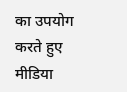का उपयोग करते हुए मीडिया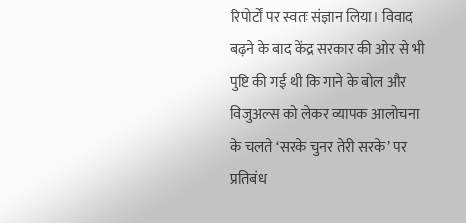रिपोर्टों पर स्वतः संज्ञान लिया। विवाद बढ़ने के बाद केंद्र सरकार की ओर से भी पुष्टि की गई थी कि गाने के बोल और विजुअल्स को लेकर व्यापक आलोचना के चलते ‘सरके चुनर तेरी सरके’ पर प्रतिबंध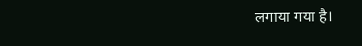लगाया गया है।